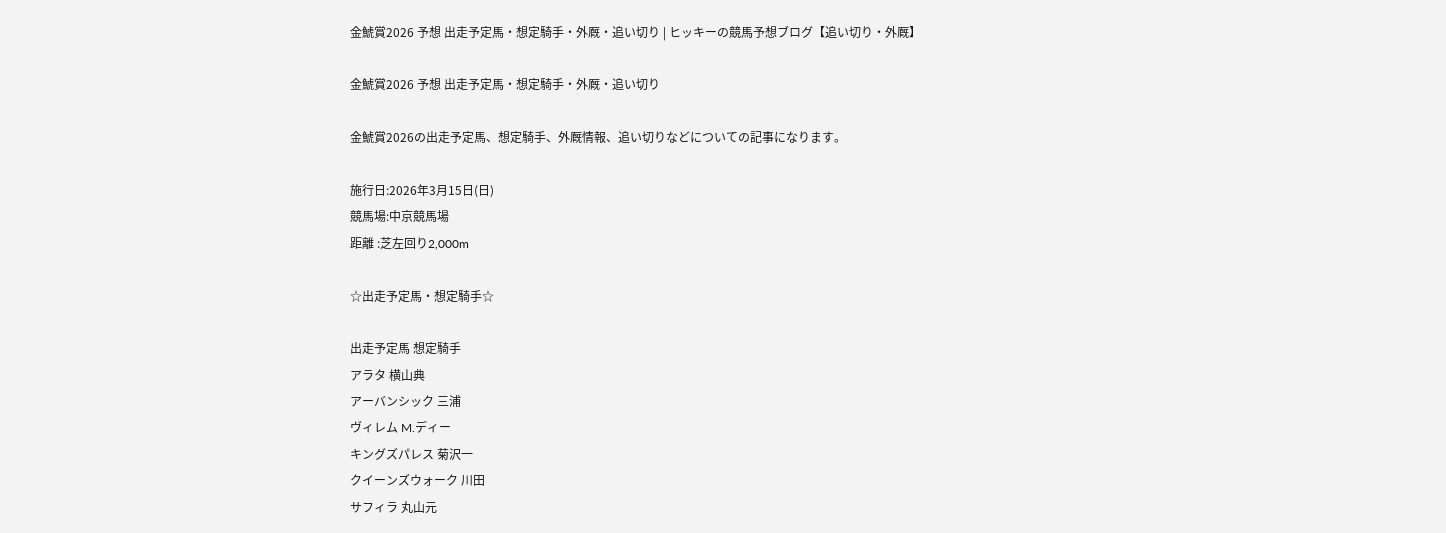金鯱賞2026 予想 出走予定馬・想定騎手・外厩・追い切り | ヒッキーの競馬予想ブログ【追い切り・外厩】

金鯱賞2026 予想 出走予定馬・想定騎手・外厩・追い切り

金鯱賞2026の出走予定馬、想定騎手、外厩情報、追い切りなどについての記事になります。

施行日:2026年3月15日(日)
競馬場:中京競馬場
距離 :芝左回り2,000m

☆出走予定馬・想定騎手☆

出走予定馬 想定騎手
アラタ 横山典
アーバンシック 三浦
ヴィレム M.ディー
キングズパレス 菊沢一
クイーンズウォーク 川田
サフィラ 丸山元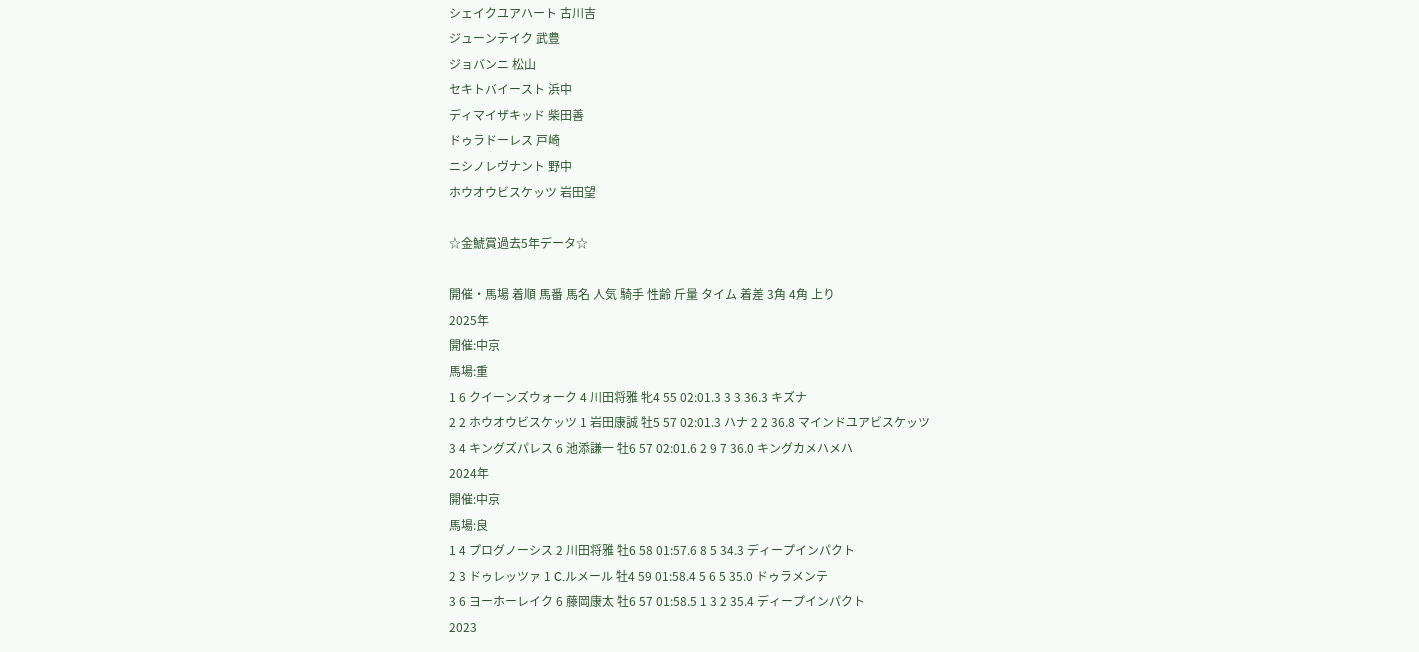シェイクユアハート 古川吉
ジューンテイク 武豊
ジョバンニ 松山
セキトバイースト 浜中
ディマイザキッド 柴田善
ドゥラドーレス 戸崎
ニシノレヴナント 野中
ホウオウビスケッツ 岩田望

☆金鯱賞過去5年データ☆

開催・馬場 着順 馬番 馬名 人気 騎手 性齢 斤量 タイム 着差 3角 4角 上り
2025年
開催:中京
馬場:重
1 6 クイーンズウォーク 4 川田将雅 牝4 55 02:01.3 3 3 36.3 キズナ
2 2 ホウオウビスケッツ 1 岩田康誠 牡5 57 02:01.3 ハナ 2 2 36.8 マインドユアビスケッツ
3 4 キングズパレス 6 池添謙一 牡6 57 02:01.6 2 9 7 36.0 キングカメハメハ
2024年
開催:中京
馬場:良
1 4 プログノーシス 2 川田将雅 牡6 58 01:57.6 8 5 34.3 ディープインパクト
2 3 ドゥレッツァ 1 C.ルメール 牡4 59 01:58.4 5 6 5 35.0 ドゥラメンテ
3 6 ヨーホーレイク 6 藤岡康太 牡6 57 01:58.5 1 3 2 35.4 ディープインパクト
2023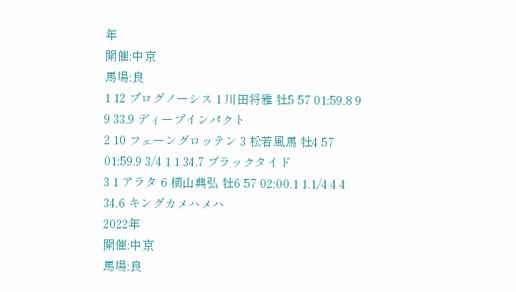年
開催:中京
馬場:良
1 12 プログノーシス 1 川田将雅 牡5 57 01:59.8 9 9 33.9 ディープインパクト
2 10 フェーングロッテン 3 松若風馬 牡4 57 01:59.9 3/4 1 1 34.7 ブラックタイド
3 1 アラタ 6 横山典弘 牡6 57 02:00.1 1.1/4 4 4 34.6 キングカメハメハ
2022年
開催:中京
馬場:良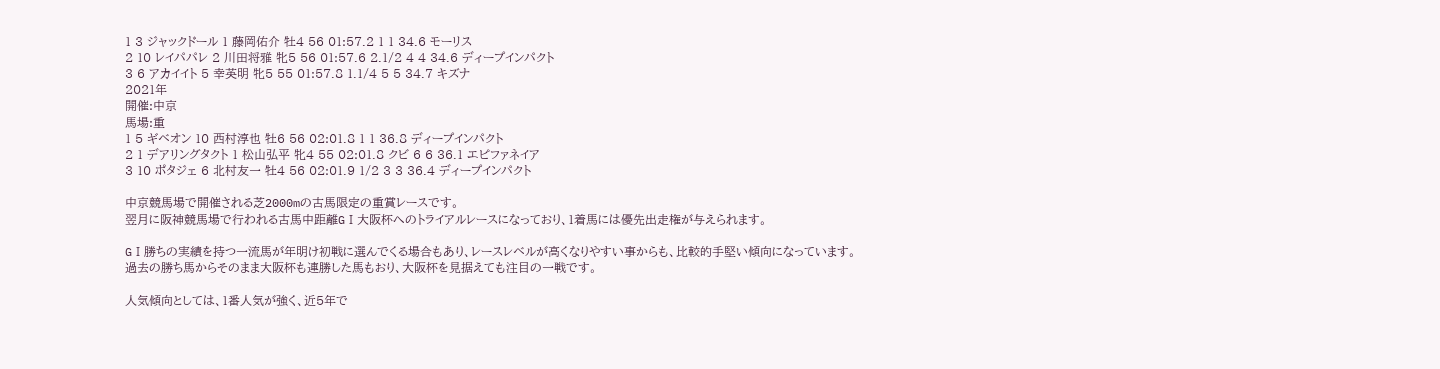1 3 ジャックドール 1 藤岡佑介 牡4 56 01:57.2 1 1 34.6 モーリス
2 10 レイパパレ 2 川田将雅 牝5 56 01:57.6 2.1/2 4 4 34.6 ディープインパクト
3 6 アカイイト 5 幸英明 牝5 55 01:57.8 1.1/4 5 5 34.7 キズナ
2021年
開催:中京
馬場:重
1 5 ギベオン 10 西村淳也 牡6 56 02:01.8 1 1 36.8 ディープインパクト
2 1 デアリングタクト 1 松山弘平 牝4 55 02:01.8 クビ 6 6 36.1 エピファネイア
3 10 ポタジェ 6 北村友一 牡4 56 02:01.9 1/2 3 3 36.4 ディープインパクト

中京競馬場で開催される芝2000mの古馬限定の重賞レースです。
翌月に阪神競馬場で行われる古馬中距離GⅠ大阪杯へのトライアルレースになっており、1着馬には優先出走権が与えられます。

GⅠ勝ちの実績を持つ一流馬が年明け初戦に選んでくる場合もあり、レースレベルが高くなりやすい事からも、比較的手堅い傾向になっています。
過去の勝ち馬からそのまま大阪杯も連勝した馬もおり、大阪杯を見据えても注目の一戦です。

人気傾向としては、1番人気が強く、近5年で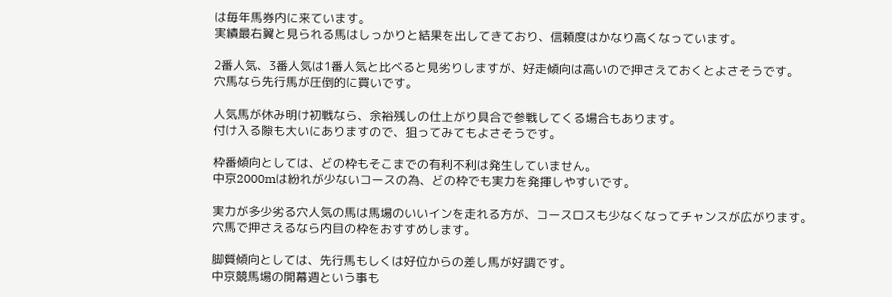は毎年馬券内に来ています。
実績最右翼と見られる馬はしっかりと結果を出してきており、信頼度はかなり高くなっています。

2番人気、3番人気は1番人気と比べると見劣りしますが、好走傾向は高いので押さえておくとよさそうです。
穴馬なら先行馬が圧倒的に買いです。

人気馬が休み明け初戦なら、余裕残しの仕上がり具合で参戦してくる場合もあります。
付け入る隙も大いにありますので、狙ってみてもよさそうです。

枠番傾向としては、どの枠もそこまでの有利不利は発生していません。
中京2000mは紛れが少ないコースの為、どの枠でも実力を発揮しやすいです。

実力が多少劣る穴人気の馬は馬場のいいインを走れる方が、コースロスも少なくなってチャンスが広がります。
穴馬で押さえるなら内目の枠をおすすめします。

脚質傾向としては、先行馬もしくは好位からの差し馬が好調です。
中京競馬場の開幕週という事も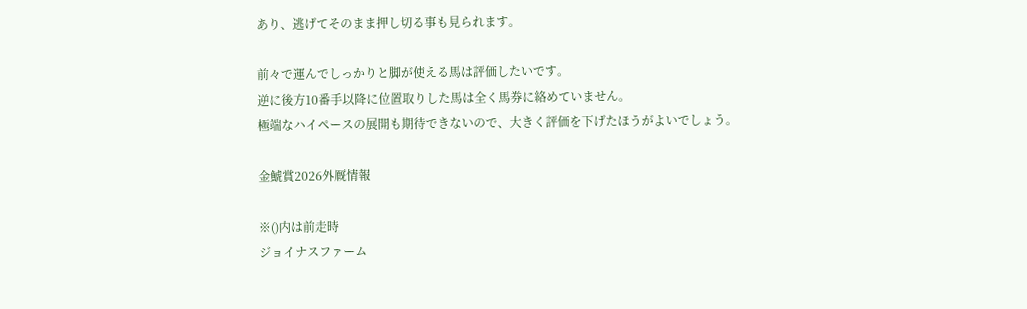あり、逃げてそのまま押し切る事も見られます。

前々で運んでしっかりと脚が使える馬は評価したいです。
逆に後方10番手以降に位置取りした馬は全く馬券に絡めていません。
極端なハイペースの展開も期待できないので、大きく評価を下げたほうがよいでしょう。

金鯱賞2026外厩情報

※()内は前走時
ジョイナスファーム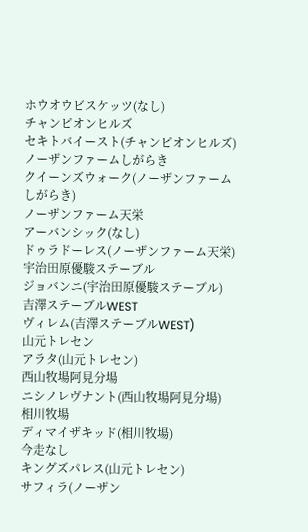ホウオウビスケッツ(なし)
チャンピオンヒルズ
セキトバイースト(チャンピオンヒルズ)
ノーザンファームしがらき
クイーンズウォーク(ノーザンファームしがらき)
ノーザンファーム天栄
アーバンシック(なし)
ドゥラドーレス(ノーザンファーム天栄)
宇治田原優駿ステーブル
ジョバンニ(宇治田原優駿ステーブル)
吉澤ステーブルWEST
ヴィレム(吉澤ステーブルWEST)
山元トレセン
アラタ(山元トレセン)
西山牧場阿見分場
ニシノレヴナント(西山牧場阿見分場)
相川牧場
ディマイザキッド(相川牧場)
今走なし
キングズパレス(山元トレセン)
サフィラ(ノーザン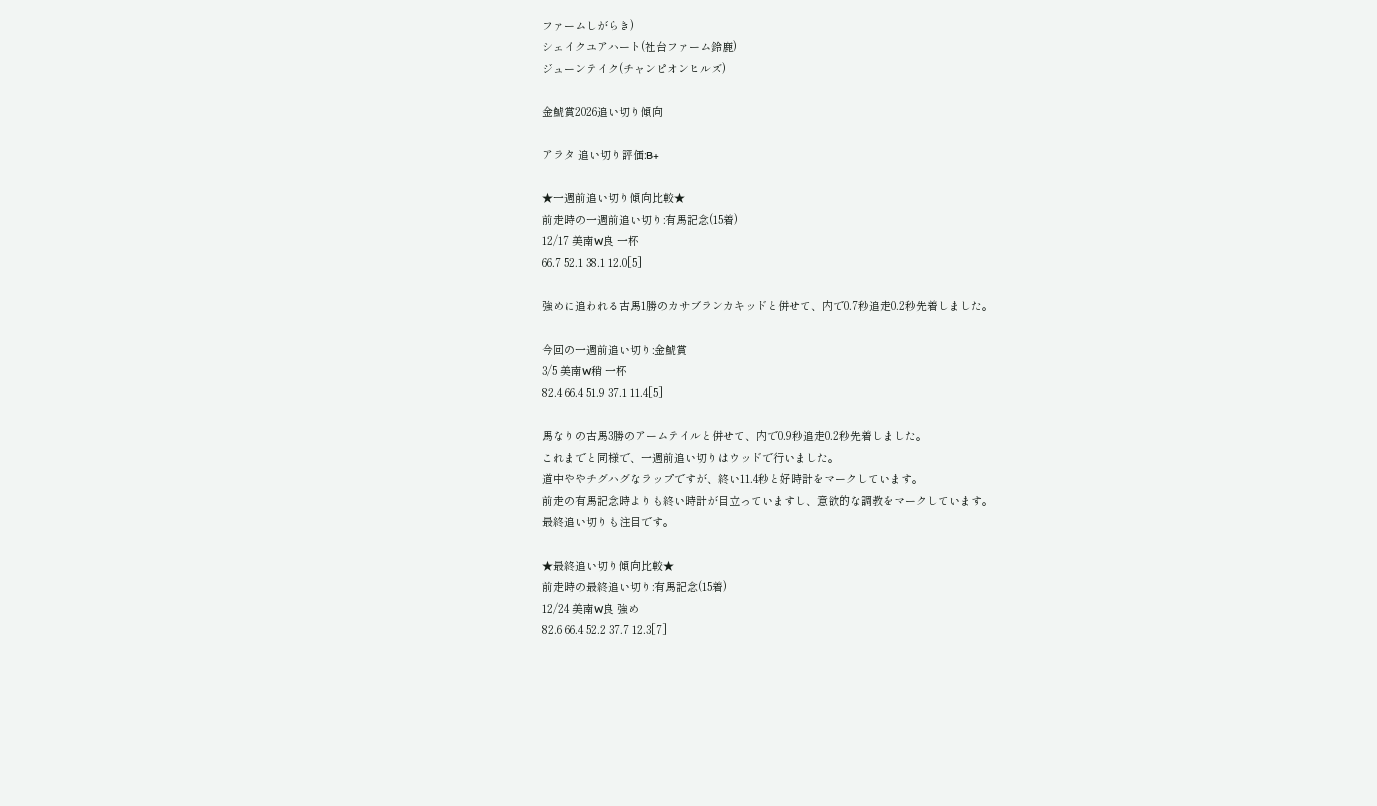ファームしがらき)
シェイクユアハート(社台ファーム鈴鹿)
ジューンテイク(チャンピオンヒルズ)

金鯱賞2026追い切り傾向

アラタ 追い切り評価:B+

★一週前追い切り傾向比較★
前走時の一週前追い切り:有馬記念(15着)
12/17 美南W良 一杯
66.7 52.1 38.1 12.0[5]

強めに追われる古馬1勝のカサブランカキッドと併せて、内で0.7秒追走0.2秒先着しました。

今回の一週前追い切り:金鯱賞
3/5 美南W稍 一杯
82.4 66.4 51.9 37.1 11.4[5]

馬なりの古馬3勝のアームテイルと併せて、内で0.9秒追走0.2秒先着しました。
これまでと同様で、一週前追い切りはウッドで行いました。
道中ややチグハグなラップですが、終い11.4秒と好時計をマークしています。
前走の有馬記念時よりも終い時計が目立っていますし、意欲的な調教をマークしています。
最終追い切りも注目です。

★最終追い切り傾向比較★
前走時の最終追い切り:有馬記念(15着)
12/24 美南W良 強め
82.6 66.4 52.2 37.7 12.3[7]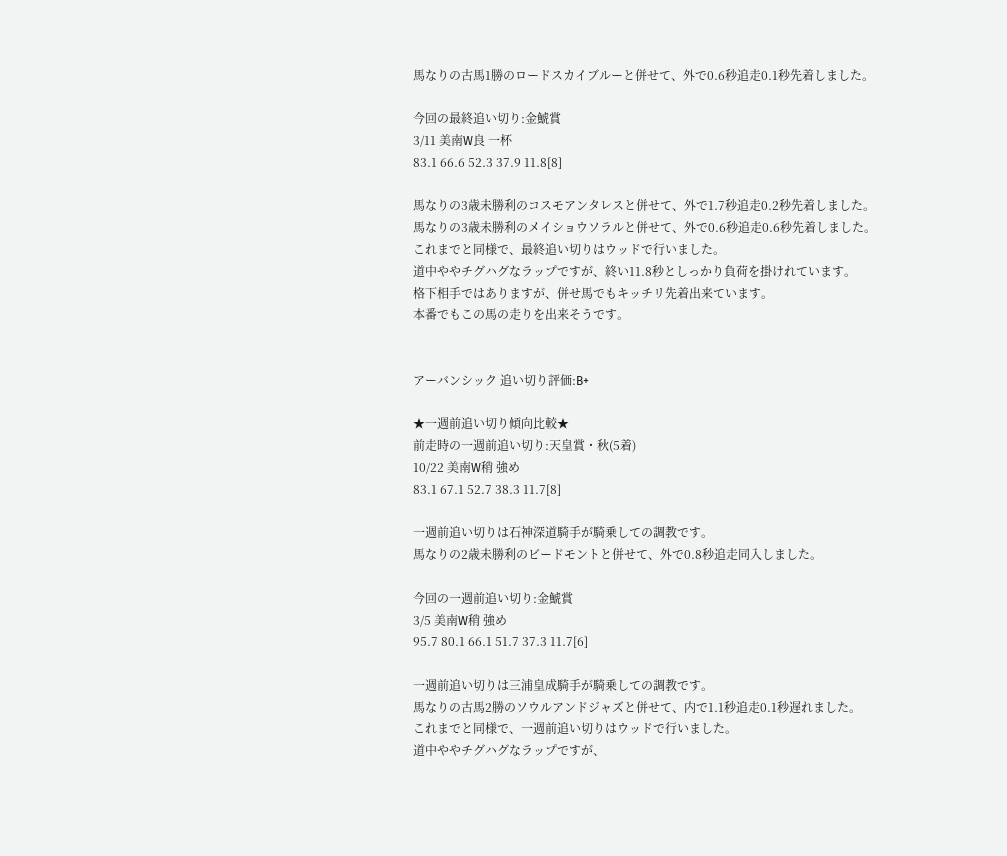馬なりの古馬1勝のロードスカイブルーと併せて、外で0.6秒追走0.1秒先着しました。

今回の最終追い切り:金鯱賞
3/11 美南W良 一杯
83.1 66.6 52.3 37.9 11.8[8]

馬なりの3歳未勝利のコスモアンタレスと併せて、外で1.7秒追走0.2秒先着しました。
馬なりの3歳未勝利のメイショウソラルと併せて、外で0.6秒追走0.6秒先着しました。
これまでと同様で、最終追い切りはウッドで行いました。
道中ややチグハグなラップですが、終い11.8秒としっかり負荷を掛けれています。
格下相手ではありますが、併せ馬でもキッチリ先着出来ています。
本番でもこの馬の走りを出来そうです。


アーバンシック 追い切り評価:B+

★一週前追い切り傾向比較★
前走時の一週前追い切り:天皇賞・秋(5着)
10/22 美南W稍 強め
83.1 67.1 52.7 38.3 11.7[8]

一週前追い切りは石神深道騎手が騎乗しての調教です。
馬なりの2歳未勝利のビードモントと併せて、外で0.8秒追走同入しました。

今回の一週前追い切り:金鯱賞
3/5 美南W稍 強め
95.7 80.1 66.1 51.7 37.3 11.7[6]

一週前追い切りは三浦皇成騎手が騎乗しての調教です。
馬なりの古馬2勝のソウルアンドジャズと併せて、内で1.1秒追走0.1秒遅れました。
これまでと同様で、一週前追い切りはウッドで行いました。
道中ややチグハグなラップですが、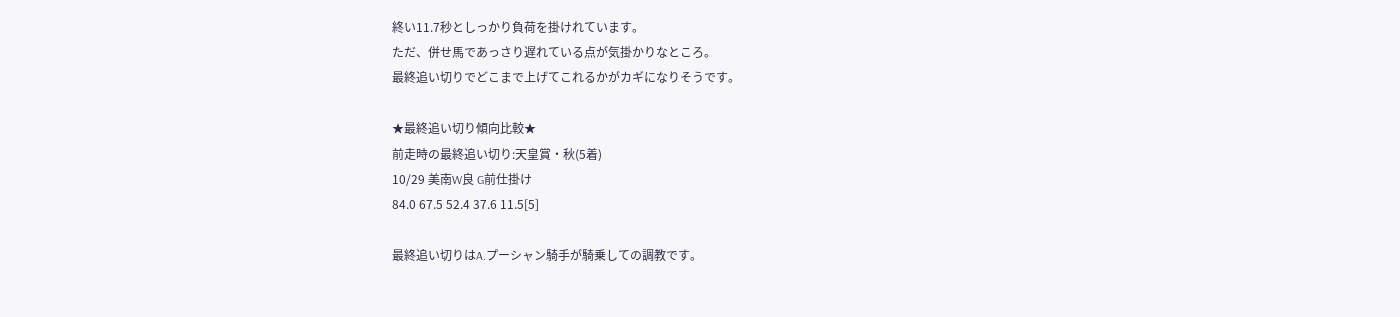終い11.7秒としっかり負荷を掛けれています。
ただ、併せ馬であっさり遅れている点が気掛かりなところ。
最終追い切りでどこまで上げてこれるかがカギになりそうです。

★最終追い切り傾向比較★
前走時の最終追い切り:天皇賞・秋(5着)
10/29 美南W良 G前仕掛け
84.0 67.5 52.4 37.6 11.5[5]

最終追い切りはA.プーシャン騎手が騎乗しての調教です。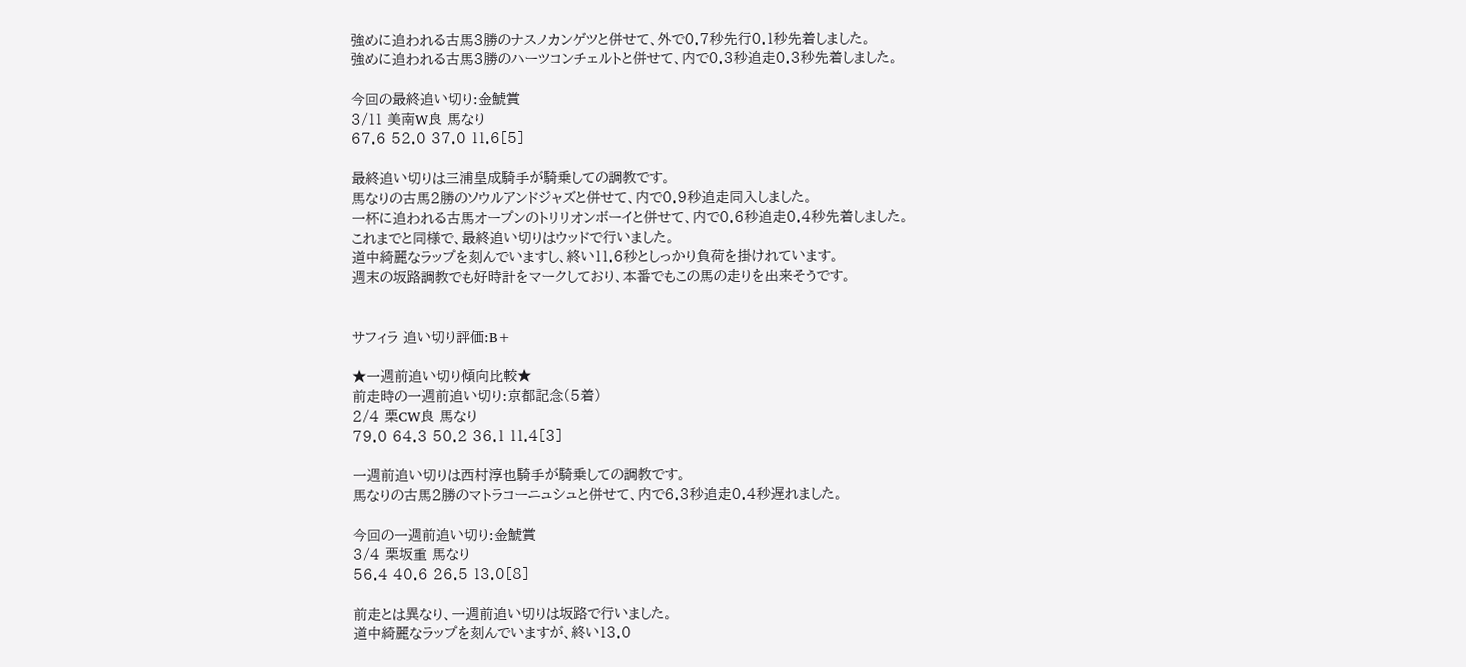強めに追われる古馬3勝のナスノカンゲツと併せて、外で0.7秒先行0.1秒先着しました。
強めに追われる古馬3勝のハーツコンチェルトと併せて、内で0.3秒追走0.3秒先着しました。

今回の最終追い切り:金鯱賞
3/11 美南W良 馬なり
67.6 52.0 37.0 11.6[5]

最終追い切りは三浦皇成騎手が騎乗しての調教です。
馬なりの古馬2勝のソウルアンドジャズと併せて、内で0.9秒追走同入しました。
一杯に追われる古馬オープンのトリリオンボーイと併せて、内で0.6秒追走0.4秒先着しました。
これまでと同様で、最終追い切りはウッドで行いました。
道中綺麗なラップを刻んでいますし、終い11.6秒としっかり負荷を掛けれています。
週末の坂路調教でも好時計をマークしており、本番でもこの馬の走りを出来そうです。


サフィラ 追い切り評価:B+

★一週前追い切り傾向比較★
前走時の一週前追い切り:京都記念(5着)
2/4 栗CW良 馬なり
79.0 64.3 50.2 36.1 11.4[3]

一週前追い切りは西村淳也騎手が騎乗しての調教です。
馬なりの古馬2勝のマトラコーニュシュと併せて、内で6.3秒追走0.4秒遅れました。

今回の一週前追い切り:金鯱賞
3/4 栗坂重 馬なり
56.4 40.6 26.5 13.0[8]

前走とは異なり、一週前追い切りは坂路で行いました。
道中綺麗なラップを刻んでいますが、終い13.0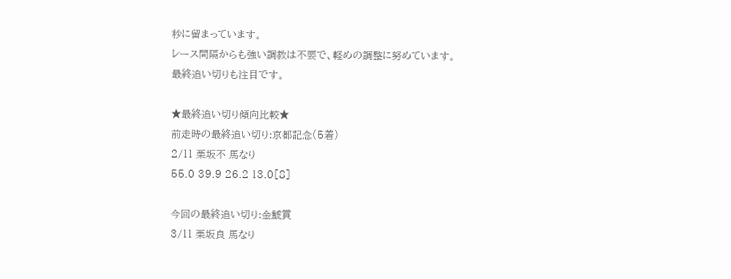秒に留まっています。
レース間隔からも強い調教は不要で、軽めの調整に努めています。
最終追い切りも注目です。

★最終追い切り傾向比較★
前走時の最終追い切り:京都記念(5着)
2/11 栗坂不 馬なり
55.0 39.9 26.2 13.0[8]

今回の最終追い切り:金鯱賞
3/11 栗坂良 馬なり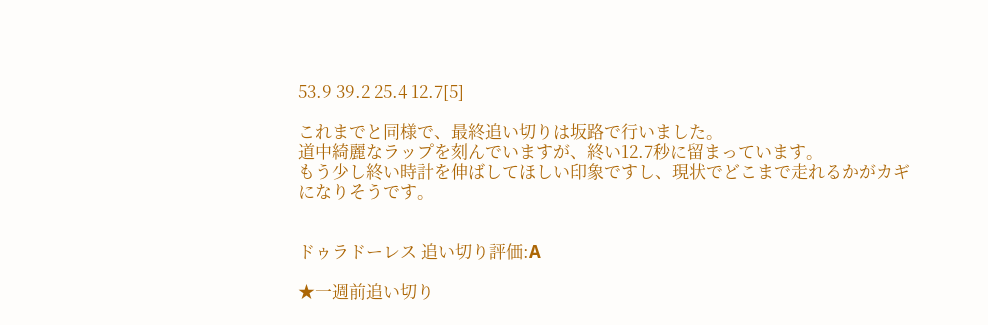53.9 39.2 25.4 12.7[5]

これまでと同様で、最終追い切りは坂路で行いました。
道中綺麗なラップを刻んでいますが、終い12.7秒に留まっています。
もう少し終い時計を伸ばしてほしい印象ですし、現状でどこまで走れるかがカギになりそうです。


ドゥラドーレス 追い切り評価:A

★一週前追い切り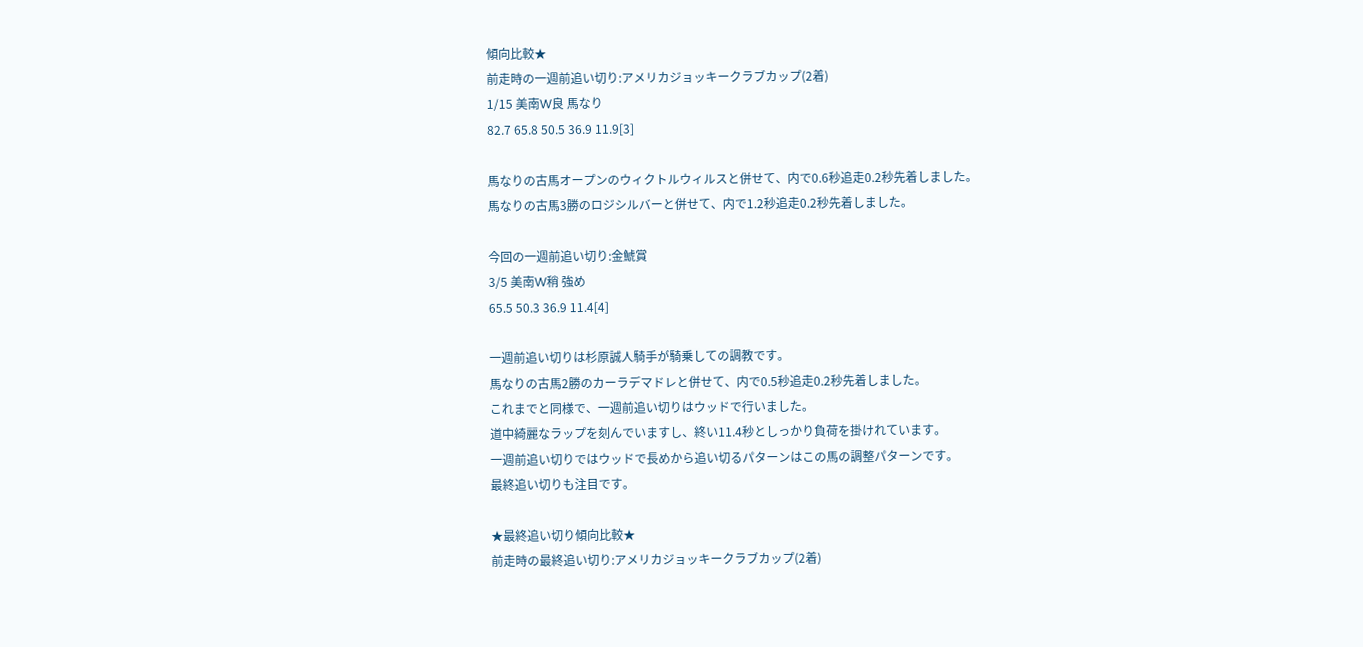傾向比較★
前走時の一週前追い切り:アメリカジョッキークラブカップ(2着)
1/15 美南W良 馬なり
82.7 65.8 50.5 36.9 11.9[3]

馬なりの古馬オープンのウィクトルウィルスと併せて、内で0.6秒追走0.2秒先着しました。
馬なりの古馬3勝のロジシルバーと併せて、内で1.2秒追走0.2秒先着しました。

今回の一週前追い切り:金鯱賞
3/5 美南W稍 強め
65.5 50.3 36.9 11.4[4]

一週前追い切りは杉原誠人騎手が騎乗しての調教です。
馬なりの古馬2勝のカーラデマドレと併せて、内で0.5秒追走0.2秒先着しました。
これまでと同様で、一週前追い切りはウッドで行いました。
道中綺麗なラップを刻んでいますし、終い11.4秒としっかり負荷を掛けれています。
一週前追い切りではウッドで長めから追い切るパターンはこの馬の調整パターンです。
最終追い切りも注目です。

★最終追い切り傾向比較★
前走時の最終追い切り:アメリカジョッキークラブカップ(2着)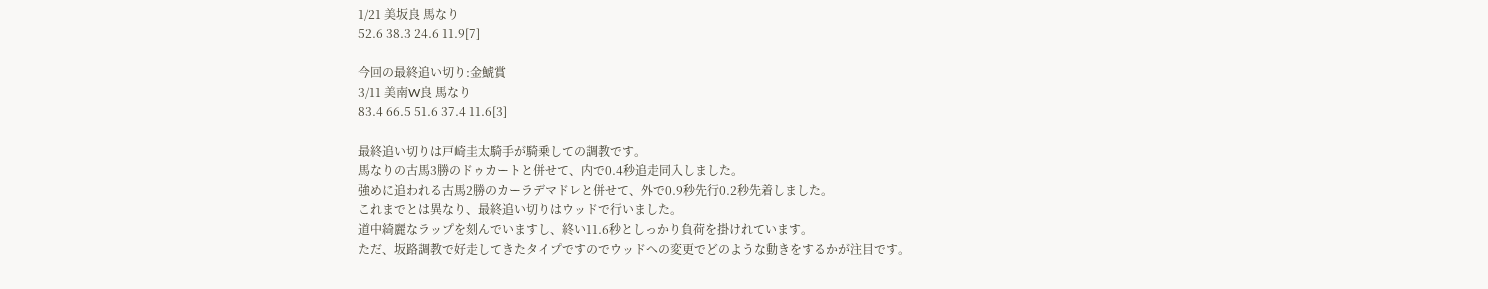1/21 美坂良 馬なり
52.6 38.3 24.6 11.9[7]

今回の最終追い切り:金鯱賞
3/11 美南W良 馬なり
83.4 66.5 51.6 37.4 11.6[3]

最終追い切りは戸崎圭太騎手が騎乗しての調教です。
馬なりの古馬3勝のドゥカートと併せて、内で0.4秒追走同入しました。
強めに追われる古馬2勝のカーラデマドレと併せて、外で0.9秒先行0.2秒先着しました。
これまでとは異なり、最終追い切りはウッドで行いました。
道中綺麗なラップを刻んでいますし、終い11.6秒としっかり負荷を掛けれています。
ただ、坂路調教で好走してきたタイプですのでウッドへの変更でどのような動きをするかが注目です。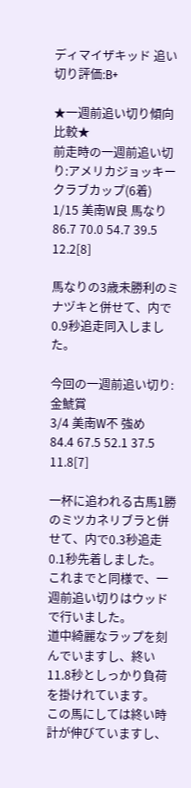ディマイザキッド 追い切り評価:B+

★一週前追い切り傾向比較★
前走時の一週前追い切り:アメリカジョッキークラブカップ(6着)
1/15 美南W良 馬なり
86.7 70.0 54.7 39.5 12.2[8]

馬なりの3歳未勝利のミナヅキと併せて、内で0.9秒追走同入しました。

今回の一週前追い切り:金鯱賞
3/4 美南W不 強め
84.4 67.5 52.1 37.5 11.8[7]

一杯に追われる古馬1勝のミツカネリブラと併せて、内で0.3秒追走0.1秒先着しました。
これまでと同様で、一週前追い切りはウッドで行いました。
道中綺麗なラップを刻んでいますし、終い11.8秒としっかり負荷を掛けれています。
この馬にしては終い時計が伸びていますし、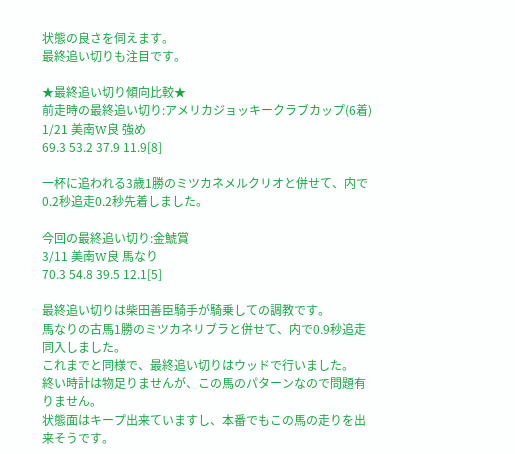状態の良さを伺えます。
最終追い切りも注目です。

★最終追い切り傾向比較★
前走時の最終追い切り:アメリカジョッキークラブカップ(6着)
1/21 美南W良 強め
69.3 53.2 37.9 11.9[8]

一杯に追われる3歳1勝のミツカネメルクリオと併せて、内で0.2秒追走0.2秒先着しました。

今回の最終追い切り:金鯱賞
3/11 美南W良 馬なり
70.3 54.8 39.5 12.1[5]

最終追い切りは柴田善臣騎手が騎乗しての調教です。
馬なりの古馬1勝のミツカネリブラと併せて、内で0.9秒追走同入しました。
これまでと同様で、最終追い切りはウッドで行いました。
終い時計は物足りませんが、この馬のパターンなので問題有りません。
状態面はキープ出来ていますし、本番でもこの馬の走りを出来そうです。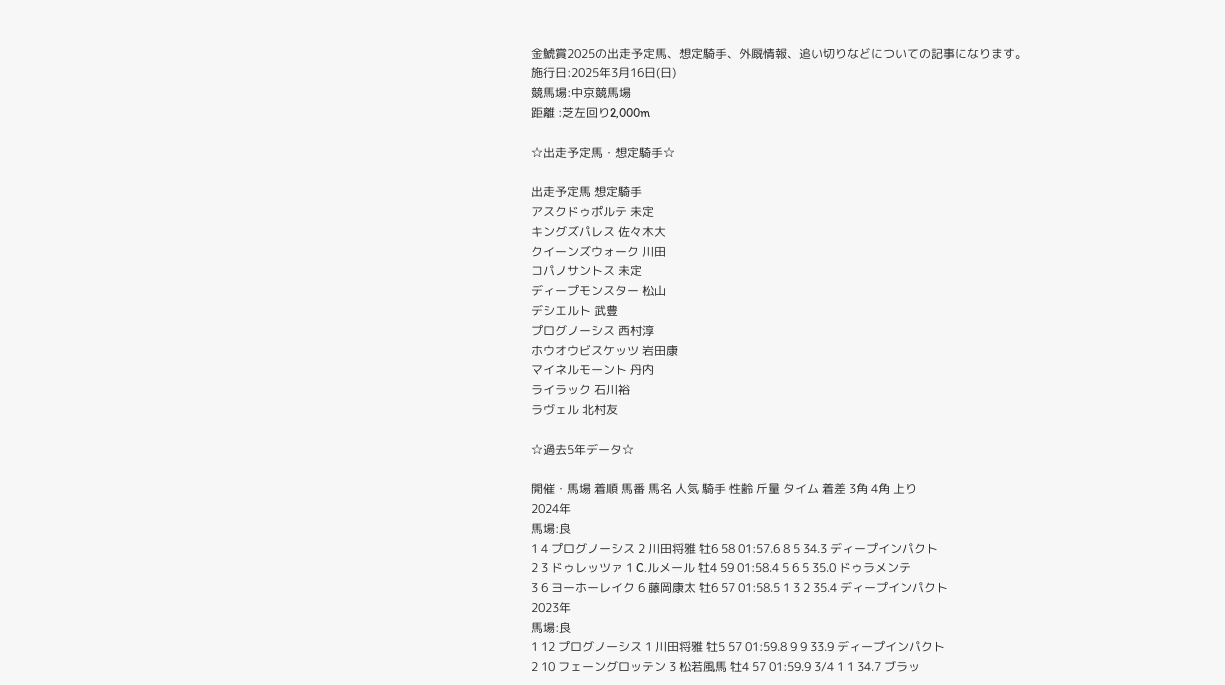金鯱賞2025の出走予定馬、想定騎手、外厩情報、追い切りなどについての記事になります。
施行日:2025年3月16日(日)
競馬場:中京競馬場
距離 :芝左回り2,000m

☆出走予定馬・想定騎手☆

出走予定馬 想定騎手
アスクドゥポルテ 未定
キングズパレス 佐々木大
クイーンズウォーク 川田
コパノサントス 未定
ディープモンスター 松山
デシエルト 武豊
プログノーシス 西村淳
ホウオウビスケッツ 岩田康
マイネルモーント 丹内
ライラック 石川裕
ラヴェル 北村友

☆過去5年データ☆

開催・馬場 着順 馬番 馬名 人気 騎手 性齢 斤量 タイム 着差 3角 4角 上り
2024年
馬場:良
1 4 プログノーシス 2 川田将雅 牡6 58 01:57.6 8 5 34.3 ディープインパクト
2 3 ドゥレッツァ 1 C.ルメール 牡4 59 01:58.4 5 6 5 35.0 ドゥラメンテ
3 6 ヨーホーレイク 6 藤岡康太 牡6 57 01:58.5 1 3 2 35.4 ディープインパクト
2023年
馬場:良
1 12 プログノーシス 1 川田将雅 牡5 57 01:59.8 9 9 33.9 ディープインパクト
2 10 フェーングロッテン 3 松若風馬 牡4 57 01:59.9 3/4 1 1 34.7 ブラッ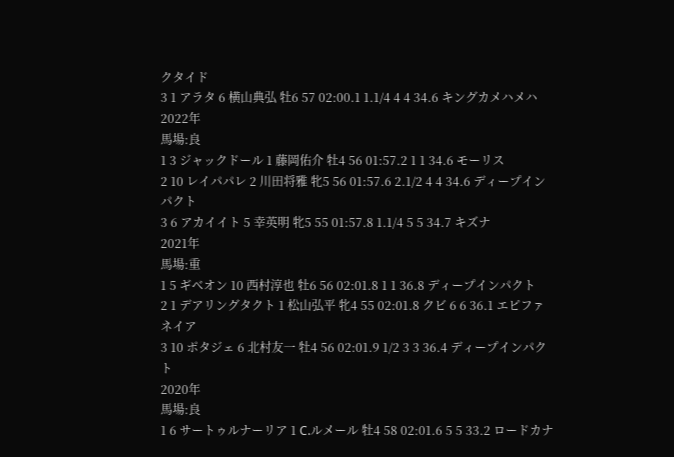クタイド
3 1 アラタ 6 横山典弘 牡6 57 02:00.1 1.1/4 4 4 34.6 キングカメハメハ
2022年
馬場:良
1 3 ジャックドール 1 藤岡佑介 牡4 56 01:57.2 1 1 34.6 モーリス
2 10 レイパパレ 2 川田将雅 牝5 56 01:57.6 2.1/2 4 4 34.6 ディープインパクト
3 6 アカイイト 5 幸英明 牝5 55 01:57.8 1.1/4 5 5 34.7 キズナ
2021年
馬場:重
1 5 ギベオン 10 西村淳也 牡6 56 02:01.8 1 1 36.8 ディープインパクト
2 1 デアリングタクト 1 松山弘平 牝4 55 02:01.8 クビ 6 6 36.1 エピファネイア
3 10 ポタジェ 6 北村友一 牡4 56 02:01.9 1/2 3 3 36.4 ディープインパクト
2020年
馬場:良
1 6 サートゥルナーリア 1 C.ルメール 牡4 58 02:01.6 5 5 33.2 ロードカナ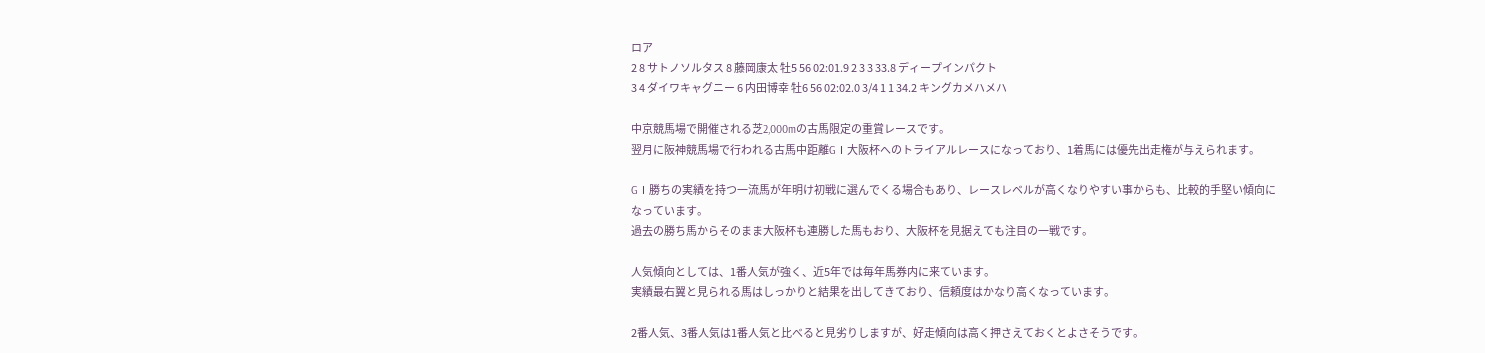ロア
2 8 サトノソルタス 8 藤岡康太 牡5 56 02:01.9 2 3 3 33.8 ディープインパクト
3 4 ダイワキャグニー 6 内田博幸 牡6 56 02:02.0 3/4 1 1 34.2 キングカメハメハ

中京競馬場で開催される芝2,000mの古馬限定の重賞レースです。
翌月に阪神競馬場で行われる古馬中距離GⅠ大阪杯へのトライアルレースになっており、1着馬には優先出走権が与えられます。

GⅠ勝ちの実績を持つ一流馬が年明け初戦に選んでくる場合もあり、レースレベルが高くなりやすい事からも、比較的手堅い傾向になっています。
過去の勝ち馬からそのまま大阪杯も連勝した馬もおり、大阪杯を見据えても注目の一戦です。

人気傾向としては、1番人気が強く、近5年では毎年馬券内に来ています。
実績最右翼と見られる馬はしっかりと結果を出してきており、信頼度はかなり高くなっています。

2番人気、3番人気は1番人気と比べると見劣りしますが、好走傾向は高く押さえておくとよさそうです。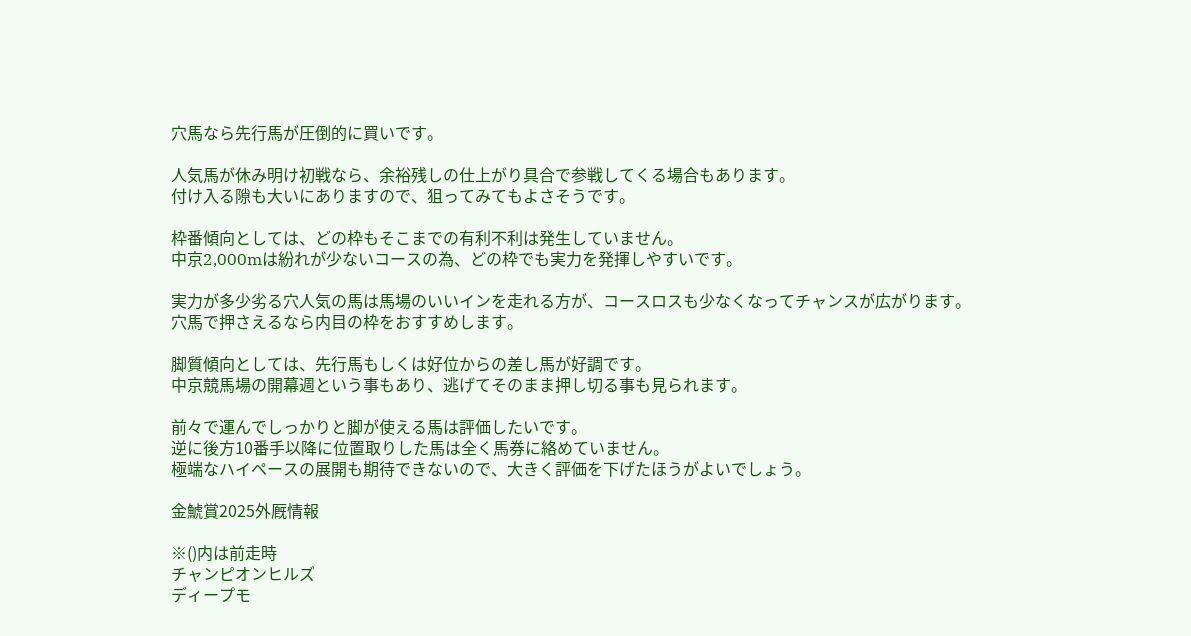穴馬なら先行馬が圧倒的に買いです。

人気馬が休み明け初戦なら、余裕残しの仕上がり具合で参戦してくる場合もあります。
付け入る隙も大いにありますので、狙ってみてもよさそうです。

枠番傾向としては、どの枠もそこまでの有利不利は発生していません。
中京2,000mは紛れが少ないコースの為、どの枠でも実力を発揮しやすいです。

実力が多少劣る穴人気の馬は馬場のいいインを走れる方が、コースロスも少なくなってチャンスが広がります。
穴馬で押さえるなら内目の枠をおすすめします。

脚質傾向としては、先行馬もしくは好位からの差し馬が好調です。
中京競馬場の開幕週という事もあり、逃げてそのまま押し切る事も見られます。

前々で運んでしっかりと脚が使える馬は評価したいです。
逆に後方10番手以降に位置取りした馬は全く馬券に絡めていません。
極端なハイペースの展開も期待できないので、大きく評価を下げたほうがよいでしょう。

金鯱賞2025外厩情報

※()内は前走時
チャンピオンヒルズ
ディープモ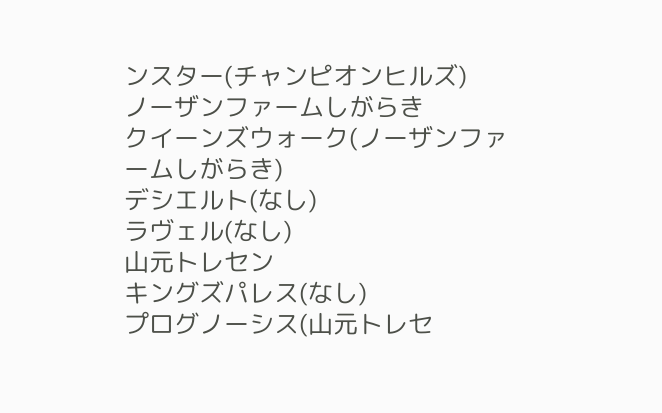ンスター(チャンピオンヒルズ)
ノーザンファームしがらき
クイーンズウォーク(ノーザンファームしがらき)
デシエルト(なし)
ラヴェル(なし)
山元トレセン
キングズパレス(なし)
プログノーシス(山元トレセ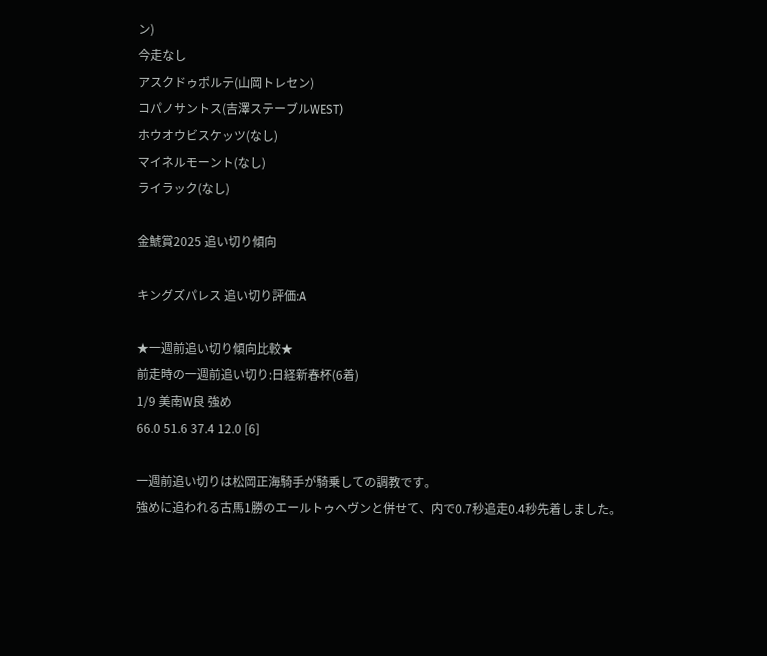ン)
今走なし
アスクドゥポルテ(山岡トレセン)
コパノサントス(吉澤ステーブルWEST)
ホウオウビスケッツ(なし)
マイネルモーント(なし)
ライラック(なし)

金鯱賞2025 追い切り傾向

キングズパレス 追い切り評価:A

★一週前追い切り傾向比較★
前走時の一週前追い切り:日経新春杯(6着)
1/9 美南W良 強め
66.0 51.6 37.4 12.0 [6]

一週前追い切りは松岡正海騎手が騎乗しての調教です。
強めに追われる古馬1勝のエールトゥヘヴンと併せて、内で0.7秒追走0.4秒先着しました。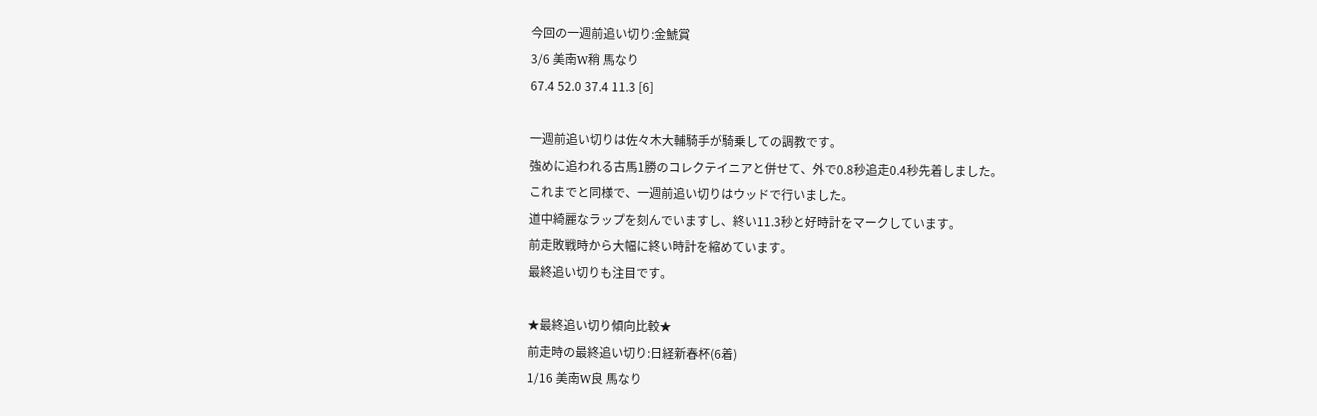今回の一週前追い切り:金鯱賞
3/6 美南W稍 馬なり
67.4 52.0 37.4 11.3 [6]

一週前追い切りは佐々木大輔騎手が騎乗しての調教です。
強めに追われる古馬1勝のコレクテイニアと併せて、外で0.8秒追走0.4秒先着しました。
これまでと同様で、一週前追い切りはウッドで行いました。
道中綺麗なラップを刻んでいますし、終い11.3秒と好時計をマークしています。
前走敗戦時から大幅に終い時計を縮めています。
最終追い切りも注目です。

★最終追い切り傾向比較★
前走時の最終追い切り:日経新春杯(6着)
1/16 美南W良 馬なり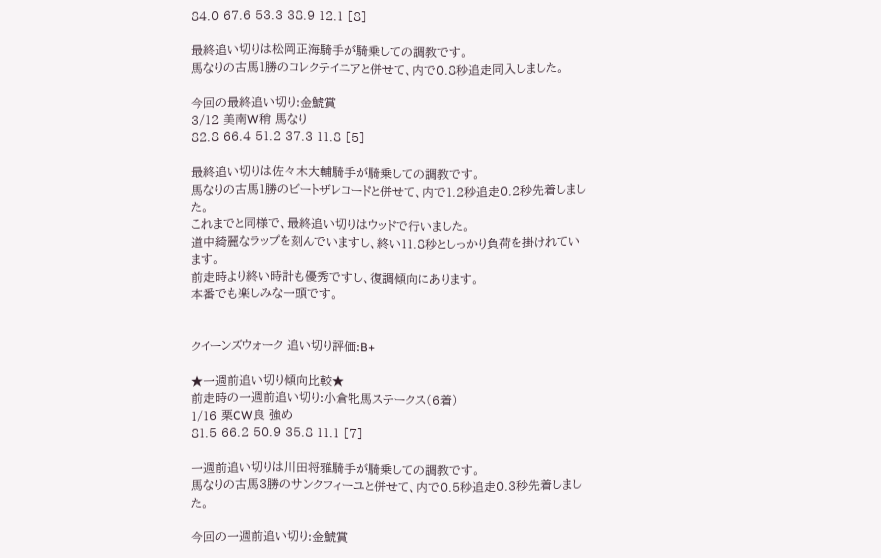84.0 67.6 53.3 38.9 12.1 [8]

最終追い切りは松岡正海騎手が騎乗しての調教です。
馬なりの古馬1勝のコレクテイニアと併せて、内で0.8秒追走同入しました。

今回の最終追い切り:金鯱賞
3/12 美南W稍 馬なり
82.8 66.4 51.2 37.3 11.8 [5]

最終追い切りは佐々木大輔騎手が騎乗しての調教です。
馬なりの古馬1勝のビートザレコードと併せて、内で1.2秒追走0.2秒先着しました。
これまでと同様で、最終追い切りはウッドで行いました。
道中綺麗なラップを刻んでいますし、終い11.8秒としっかり負荷を掛けれています。
前走時より終い時計も優秀ですし、復調傾向にあります。
本番でも楽しみな一頭です。


クイーンズウォーク 追い切り評価:B+

★一週前追い切り傾向比較★
前走時の一週前追い切り:小倉牝馬ステークス(6着)
1/16 栗CW良 強め
81.5 66.2 50.9 35.8 11.1 [7]

一週前追い切りは川田将雅騎手が騎乗しての調教です。
馬なりの古馬3勝のサンクフィーユと併せて、内で0.5秒追走0.3秒先着しました。

今回の一週前追い切り:金鯱賞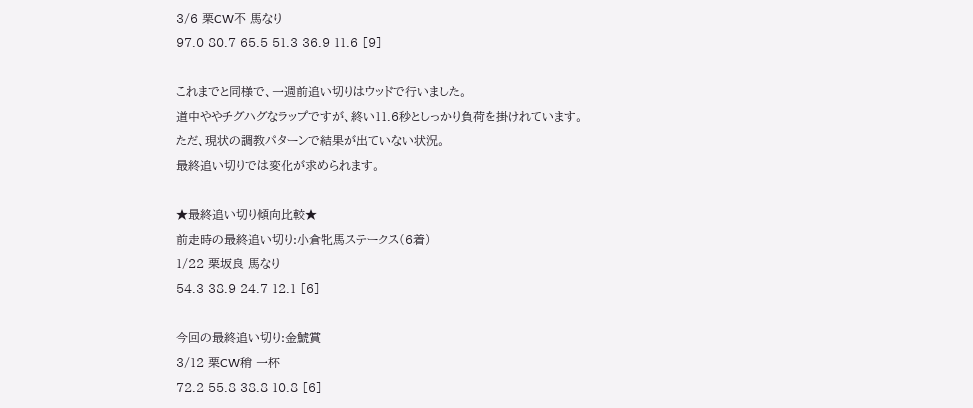3/6 栗CW不 馬なり
97.0 80.7 65.5 51.3 36.9 11.6 [9]

これまでと同様で、一週前追い切りはウッドで行いました。
道中ややチグハグなラップですが、終い11.6秒としっかり負荷を掛けれています。
ただ、現状の調教パターンで結果が出ていない状況。
最終追い切りでは変化が求められます。

★最終追い切り傾向比較★
前走時の最終追い切り:小倉牝馬ステークス(6着)
1/22 栗坂良 馬なり
54.3 38.9 24.7 12.1 [6]

今回の最終追い切り:金鯱賞
3/12 栗CW稍 一杯
72.2 55.8 38.8 10.8 [6]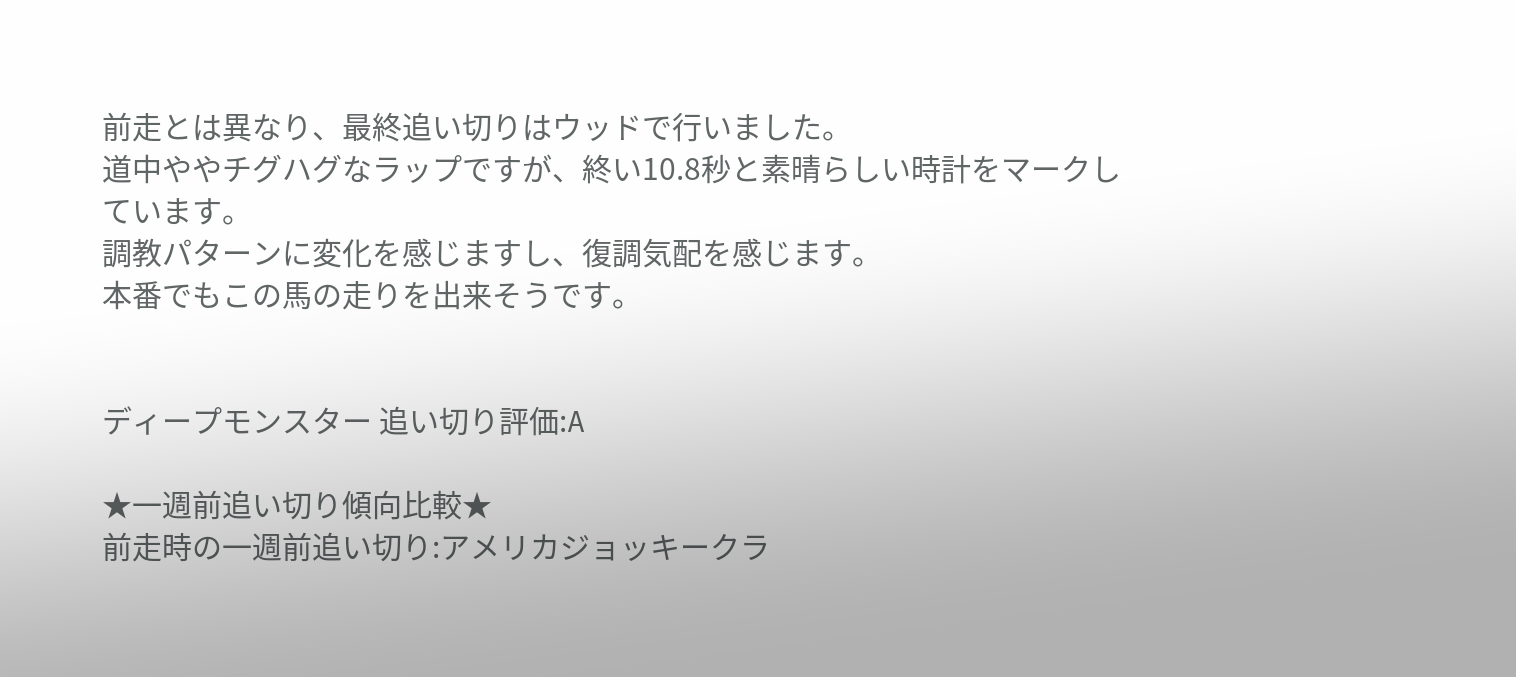前走とは異なり、最終追い切りはウッドで行いました。
道中ややチグハグなラップですが、終い10.8秒と素晴らしい時計をマークしています。
調教パターンに変化を感じますし、復調気配を感じます。
本番でもこの馬の走りを出来そうです。


ディープモンスター 追い切り評価:A

★一週前追い切り傾向比較★
前走時の一週前追い切り:アメリカジョッキークラ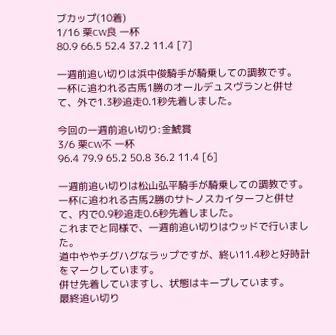ブカップ(10着)
1/16 栗CW良 一杯
80.9 66.5 52.4 37.2 11.4 [7]

一週前追い切りは浜中俊騎手が騎乗しての調教です。
一杯に追われる古馬1勝のオールデュスヴランと併せて、外で1.3秒追走0.1秒先着しました。

今回の一週前追い切り:金鯱賞
3/6 栗CW不 一杯
96.4 79.9 65.2 50.8 36.2 11.4 [6]

一週前追い切りは松山弘平騎手が騎乗しての調教です。
一杯に追われる古馬2勝のサトノスカイターフと併せて、内で0.9秒追走0.6秒先着しました。
これまでと同様で、一週前追い切りはウッドで行いました。
道中ややチグハグなラップですが、終い11.4秒と好時計をマークしています。
併せ先着していますし、状態はキープしています。
最終追い切り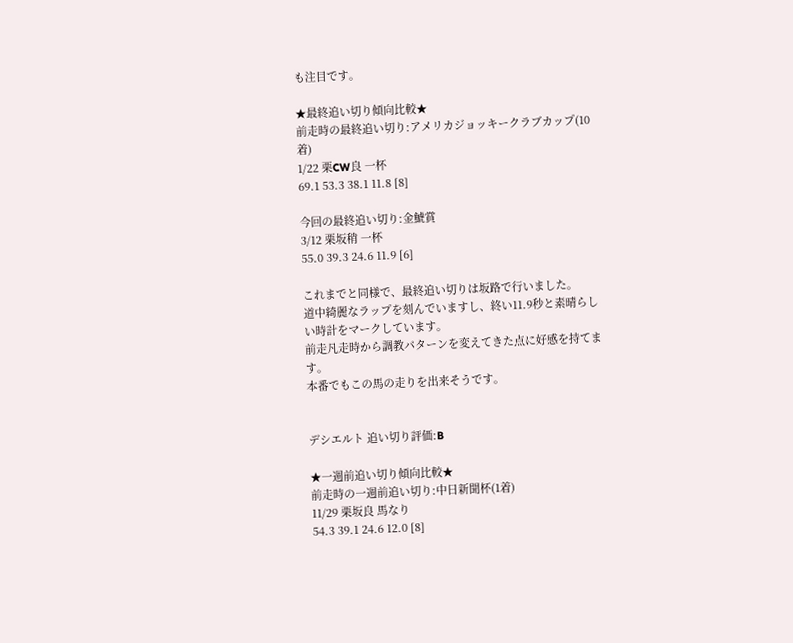も注目です。

★最終追い切り傾向比較★
前走時の最終追い切り:アメリカジョッキークラブカップ(10着)
1/22 栗CW良 一杯
69.1 53.3 38.1 11.8 [8]

今回の最終追い切り:金鯱賞
3/12 栗坂稍 一杯
55.0 39.3 24.6 11.9 [6]

これまでと同様で、最終追い切りは坂路で行いました。
道中綺麗なラップを刻んでいますし、終い11.9秒と素晴らしい時計をマークしています。
前走凡走時から調教パターンを変えてきた点に好感を持てます。
本番でもこの馬の走りを出来そうです。


デシエルト 追い切り評価:B

★一週前追い切り傾向比較★
前走時の一週前追い切り:中日新聞杯(1着)
11/29 栗坂良 馬なり
54.3 39.1 24.6 12.0 [8]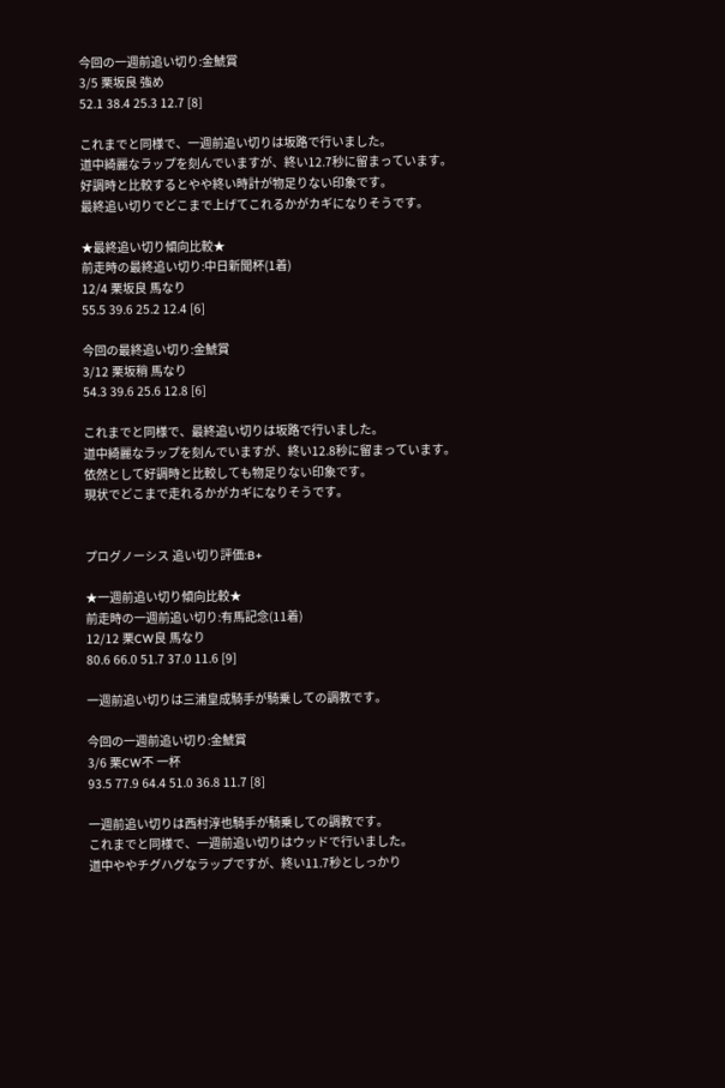今回の一週前追い切り:金鯱賞
3/5 栗坂良 強め
52.1 38.4 25.3 12.7 [8]

これまでと同様で、一週前追い切りは坂路で行いました。
道中綺麗なラップを刻んでいますが、終い12.7秒に留まっています。
好調時と比較するとやや終い時計が物足りない印象です。
最終追い切りでどこまで上げてこれるかがカギになりそうです。

★最終追い切り傾向比較★
前走時の最終追い切り:中日新聞杯(1着)
12/4 栗坂良 馬なり
55.5 39.6 25.2 12.4 [6]

今回の最終追い切り:金鯱賞
3/12 栗坂稍 馬なり
54.3 39.6 25.6 12.8 [6]

これまでと同様で、最終追い切りは坂路で行いました。
道中綺麗なラップを刻んでいますが、終い12.8秒に留まっています。
依然として好調時と比較しても物足りない印象です。
現状でどこまで走れるかがカギになりそうです。


プログノーシス 追い切り評価:B+

★一週前追い切り傾向比較★
前走時の一週前追い切り:有馬記念(11着)
12/12 栗CW良 馬なり
80.6 66.0 51.7 37.0 11.6 [9]

一週前追い切りは三浦皇成騎手が騎乗しての調教です。

今回の一週前追い切り:金鯱賞
3/6 栗CW不 一杯
93.5 77.9 64.4 51.0 36.8 11.7 [8]

一週前追い切りは西村淳也騎手が騎乗しての調教です。
これまでと同様で、一週前追い切りはウッドで行いました。
道中ややチグハグなラップですが、終い11.7秒としっかり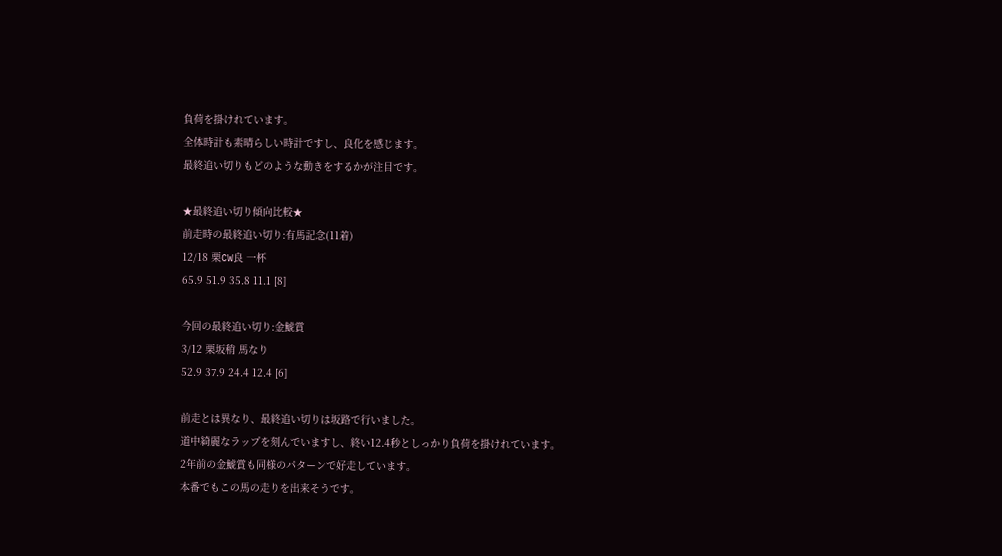負荷を掛けれています。
全体時計も素晴らしい時計ですし、良化を感じます。
最終追い切りもどのような動きをするかが注目です。

★最終追い切り傾向比較★
前走時の最終追い切り:有馬記念(11着)
12/18 栗CW良 一杯
65.9 51.9 35.8 11.1 [8]

今回の最終追い切り:金鯱賞
3/12 栗坂稍 馬なり
52.9 37.9 24.4 12.4 [6]

前走とは異なり、最終追い切りは坂路で行いました。
道中綺麗なラップを刻んでいますし、終い12.4秒としっかり負荷を掛けれています。
2年前の金鯱賞も同様のパターンで好走しています。
本番でもこの馬の走りを出来そうです。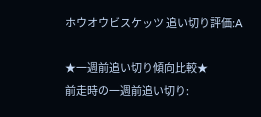ホウオウビスケッツ 追い切り評価:A

★一週前追い切り傾向比較★
前走時の一週前追い切り: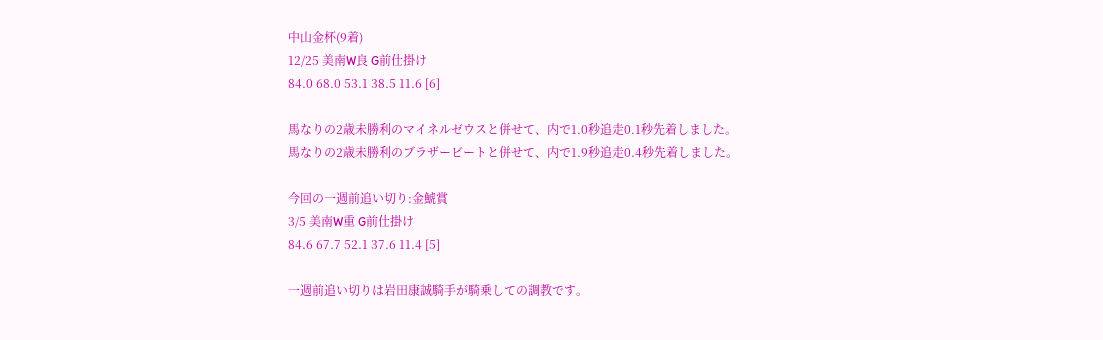中山金杯(9着)
12/25 美南W良 G前仕掛け
84.0 68.0 53.1 38.5 11.6 [6]

馬なりの2歳未勝利のマイネルゼウスと併せて、内で1.0秒追走0.1秒先着しました。
馬なりの2歳未勝利のブラザービートと併せて、内で1.9秒追走0.4秒先着しました。

今回の一週前追い切り:金鯱賞
3/5 美南W重 G前仕掛け
84.6 67.7 52.1 37.6 11.4 [5]

一週前追い切りは岩田康誠騎手が騎乗しての調教です。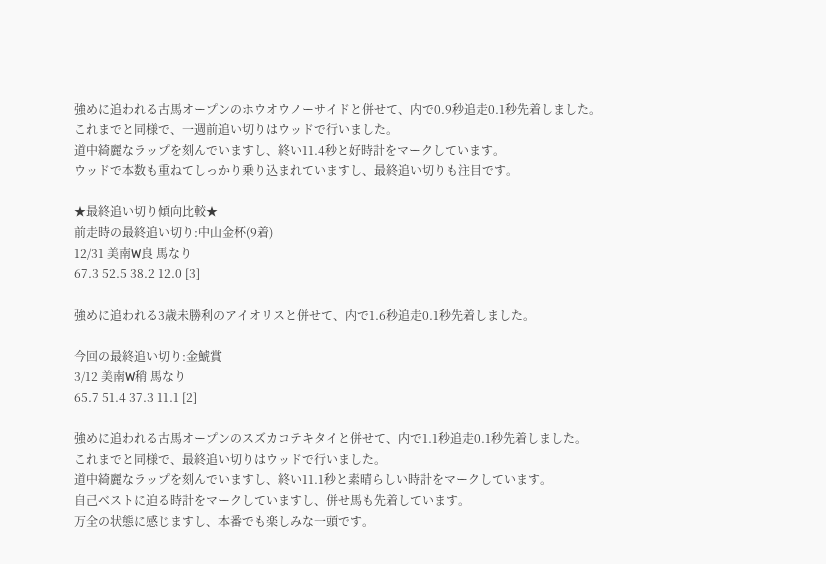強めに追われる古馬オープンのホウオウノーサイドと併せて、内で0.9秒追走0.1秒先着しました。
これまでと同様で、一週前追い切りはウッドで行いました。
道中綺麗なラップを刻んでいますし、終い11.4秒と好時計をマークしています。
ウッドで本数も重ねてしっかり乗り込まれていますし、最終追い切りも注目です。

★最終追い切り傾向比較★
前走時の最終追い切り:中山金杯(9着)
12/31 美南W良 馬なり
67.3 52.5 38.2 12.0 [3]

強めに追われる3歳未勝利のアイオリスと併せて、内で1.6秒追走0.1秒先着しました。

今回の最終追い切り:金鯱賞
3/12 美南W稍 馬なり
65.7 51.4 37.3 11.1 [2]

強めに追われる古馬オープンのスズカコテキタイと併せて、内で1.1秒追走0.1秒先着しました。
これまでと同様で、最終追い切りはウッドで行いました。
道中綺麗なラップを刻んでいますし、終い11.1秒と素晴らしい時計をマークしています。
自己ベストに迫る時計をマークしていますし、併せ馬も先着しています。
万全の状態に感じますし、本番でも楽しみな一頭です。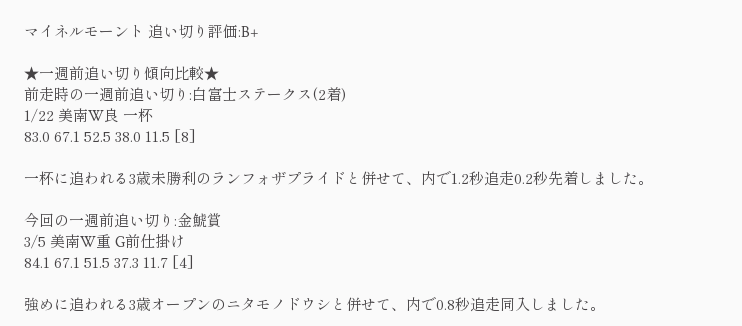マイネルモーント 追い切り評価:B+

★一週前追い切り傾向比較★
前走時の一週前追い切り:白富士ステークス(2着)
1/22 美南W良 一杯
83.0 67.1 52.5 38.0 11.5 [8]

一杯に追われる3歳未勝利のランフォザプライドと併せて、内で1.2秒追走0.2秒先着しました。

今回の一週前追い切り:金鯱賞
3/5 美南W重 G前仕掛け
84.1 67.1 51.5 37.3 11.7 [4]

強めに追われる3歳オープンのニタモノドウシと併せて、内で0.8秒追走同入しました。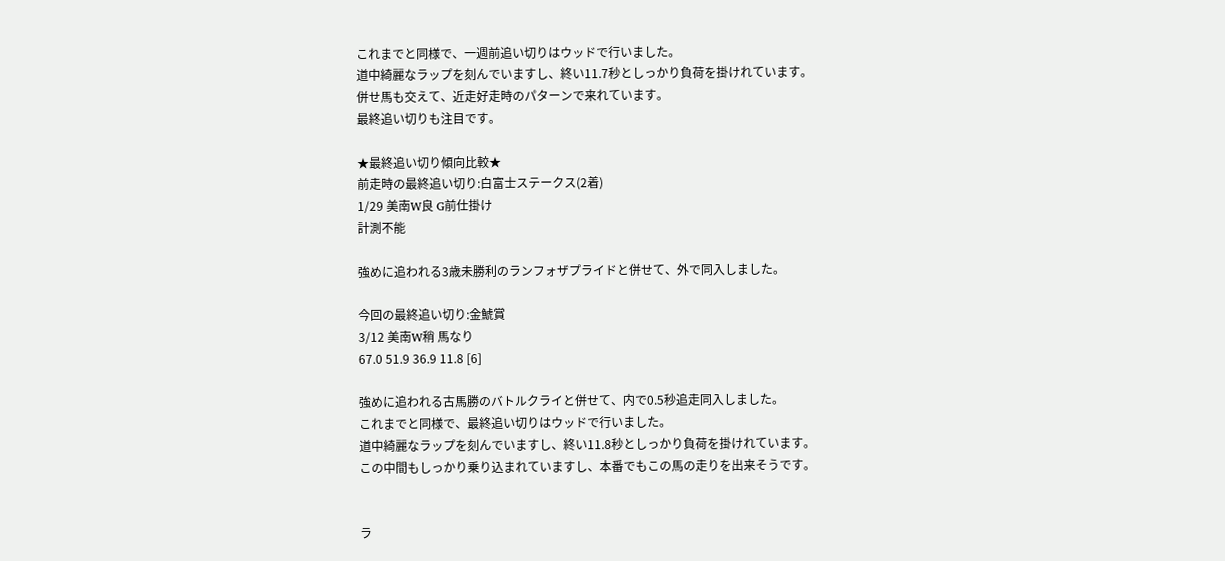これまでと同様で、一週前追い切りはウッドで行いました。
道中綺麗なラップを刻んでいますし、終い11.7秒としっかり負荷を掛けれています。
併せ馬も交えて、近走好走時のパターンで来れています。
最終追い切りも注目です。

★最終追い切り傾向比較★
前走時の最終追い切り:白富士ステークス(2着)
1/29 美南W良 G前仕掛け
計測不能

強めに追われる3歳未勝利のランフォザプライドと併せて、外で同入しました。

今回の最終追い切り:金鯱賞
3/12 美南W稍 馬なり
67.0 51.9 36.9 11.8 [6]

強めに追われる古馬勝のバトルクライと併せて、内で0.5秒追走同入しました。
これまでと同様で、最終追い切りはウッドで行いました。
道中綺麗なラップを刻んでいますし、終い11.8秒としっかり負荷を掛けれています。
この中間もしっかり乗り込まれていますし、本番でもこの馬の走りを出来そうです。


ラ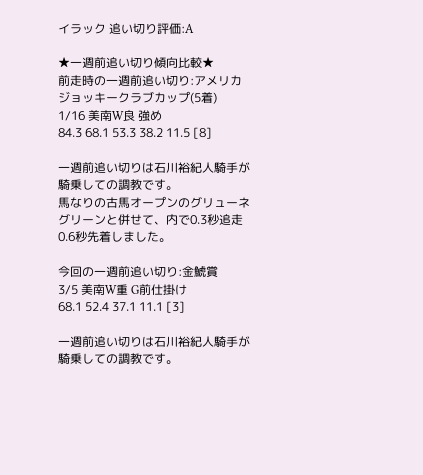イラック 追い切り評価:A

★一週前追い切り傾向比較★
前走時の一週前追い切り:アメリカジョッキークラブカップ(5着)
1/16 美南W良 強め
84.3 68.1 53.3 38.2 11.5 [8]

一週前追い切りは石川裕紀人騎手が騎乗しての調教です。
馬なりの古馬オープンのグリューネグリーンと併せて、内で0.3秒追走0.6秒先着しました。

今回の一週前追い切り:金鯱賞
3/5 美南W重 G前仕掛け
68.1 52.4 37.1 11.1 [3]

一週前追い切りは石川裕紀人騎手が騎乗しての調教です。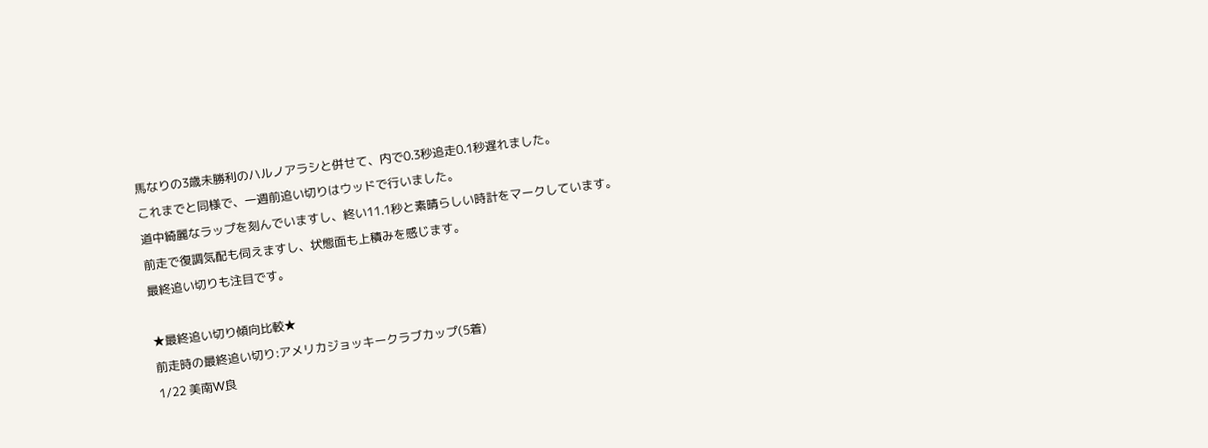馬なりの3歳未勝利のハルノアラシと併せて、内で0.3秒追走0.1秒遅れました。
これまでと同様で、一週前追い切りはウッドで行いました。
道中綺麗なラップを刻んでいますし、終い11.1秒と素晴らしい時計をマークしています。
前走で復調気配も伺えますし、状態面も上積みを感じます。
最終追い切りも注目です。

★最終追い切り傾向比較★
前走時の最終追い切り:アメリカジョッキークラブカップ(5着)
1/22 美南W良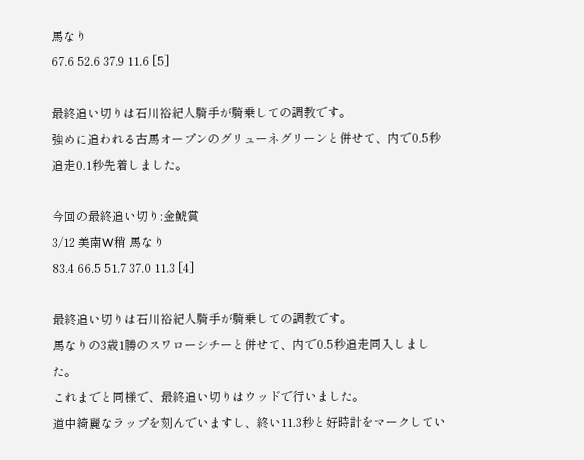馬なり
67.6 52.6 37.9 11.6 [5]

最終追い切りは石川裕紀人騎手が騎乗しての調教です。
強めに追われる古馬オープンのグリューネグリーンと併せて、内で0.5秒追走0.1秒先着しました。

今回の最終追い切り:金鯱賞
3/12 美南W稍 馬なり
83.4 66.5 51.7 37.0 11.3 [4]

最終追い切りは石川裕紀人騎手が騎乗しての調教です。
馬なりの3歳1勝のスワローシチーと併せて、内で0.5秒追走同入しました。
これまでと同様で、最終追い切りはウッドで行いました。
道中綺麗なラップを刻んでいますし、終い11.3秒と好時計をマークしてい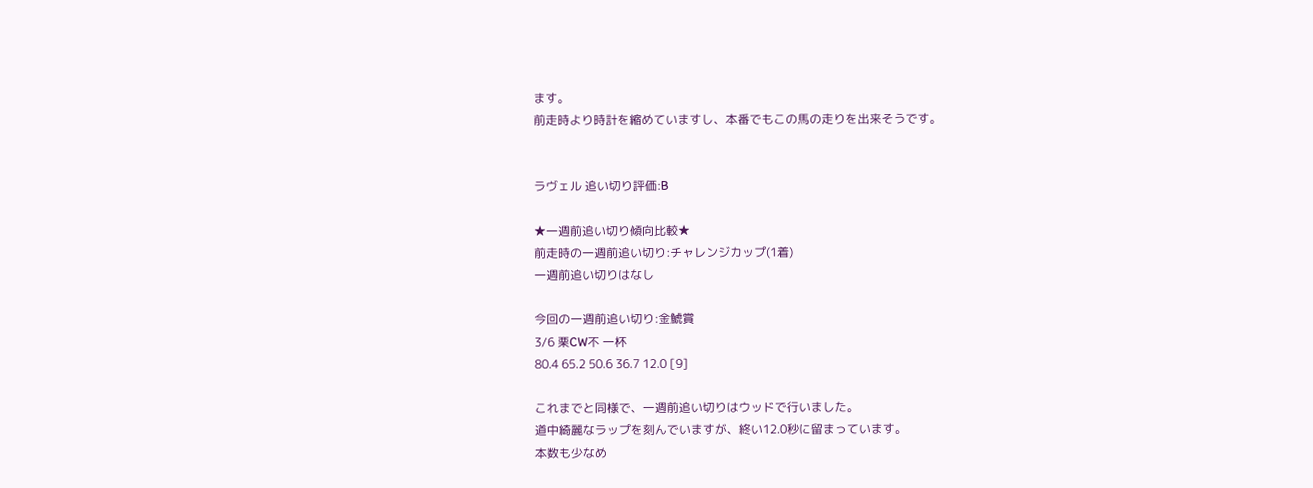ます。
前走時より時計を縮めていますし、本番でもこの馬の走りを出来そうです。


ラヴェル 追い切り評価:B

★一週前追い切り傾向比較★
前走時の一週前追い切り:チャレンジカップ(1着)
一週前追い切りはなし

今回の一週前追い切り:金鯱賞
3/6 栗CW不 一杯
80.4 65.2 50.6 36.7 12.0 [9]

これまでと同様で、一週前追い切りはウッドで行いました。
道中綺麗なラップを刻んでいますが、終い12.0秒に留まっています。
本数も少なめ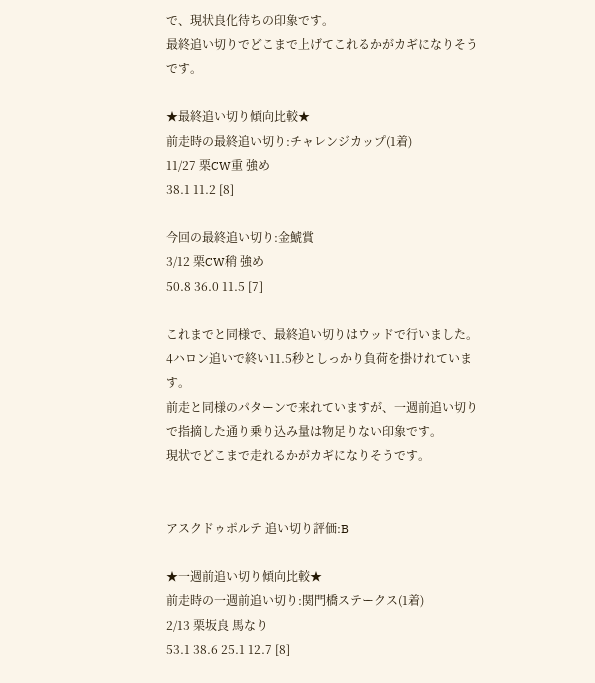で、現状良化待ちの印象です。
最終追い切りでどこまで上げてこれるかがカギになりそうです。

★最終追い切り傾向比較★
前走時の最終追い切り:チャレンジカップ(1着)
11/27 栗CW重 強め
38.1 11.2 [8]

今回の最終追い切り:金鯱賞
3/12 栗CW稍 強め
50.8 36.0 11.5 [7]

これまでと同様で、最終追い切りはウッドで行いました。
4ハロン追いで終い11.5秒としっかり負荷を掛けれています。
前走と同様のパターンで来れていますが、一週前追い切りで指摘した通り乗り込み量は物足りない印象です。
現状でどこまで走れるかがカギになりそうです。


アスクドゥポルテ 追い切り評価:B

★一週前追い切り傾向比較★
前走時の一週前追い切り:関門橋ステークス(1着)
2/13 栗坂良 馬なり
53.1 38.6 25.1 12.7 [8]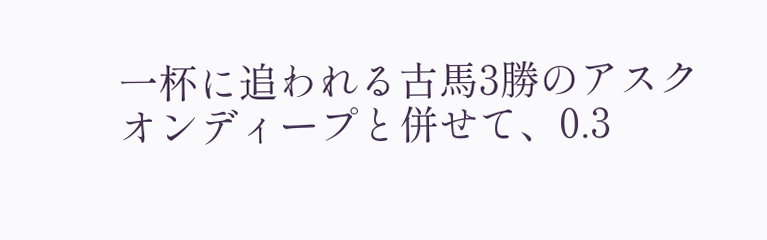一杯に追われる古馬3勝のアスクオンディープと併せて、0.3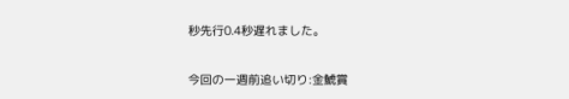秒先行0.4秒遅れました。

今回の一週前追い切り:金鯱賞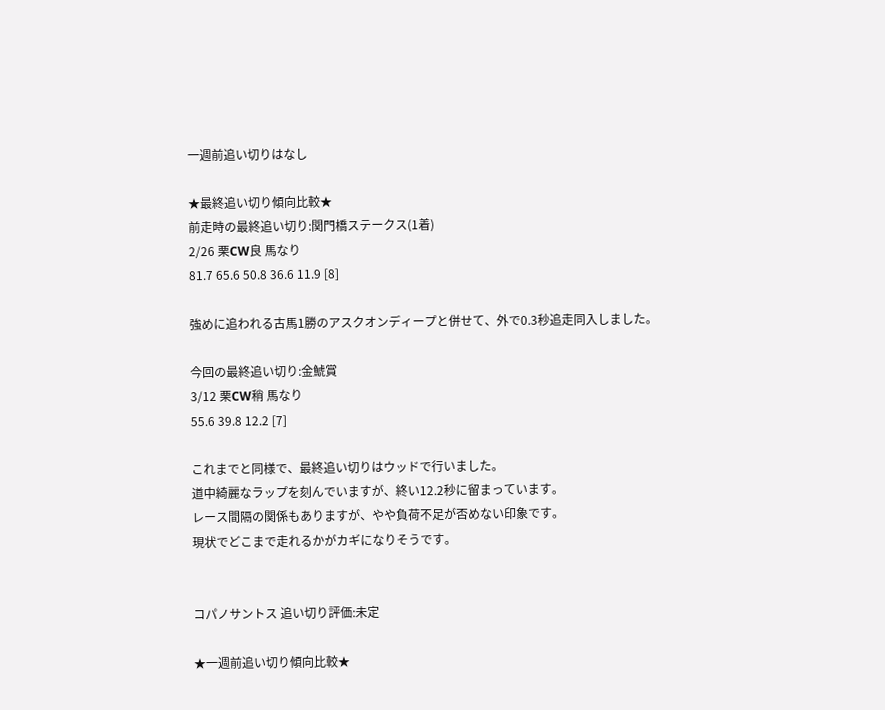一週前追い切りはなし

★最終追い切り傾向比較★
前走時の最終追い切り:関門橋ステークス(1着)
2/26 栗CW良 馬なり
81.7 65.6 50.8 36.6 11.9 [8]

強めに追われる古馬1勝のアスクオンディープと併せて、外で0.3秒追走同入しました。

今回の最終追い切り:金鯱賞
3/12 栗CW稍 馬なり
55.6 39.8 12.2 [7]

これまでと同様で、最終追い切りはウッドで行いました。
道中綺麗なラップを刻んでいますが、終い12.2秒に留まっています。
レース間隔の関係もありますが、やや負荷不足が否めない印象です。
現状でどこまで走れるかがカギになりそうです。


コパノサントス 追い切り評価:未定

★一週前追い切り傾向比較★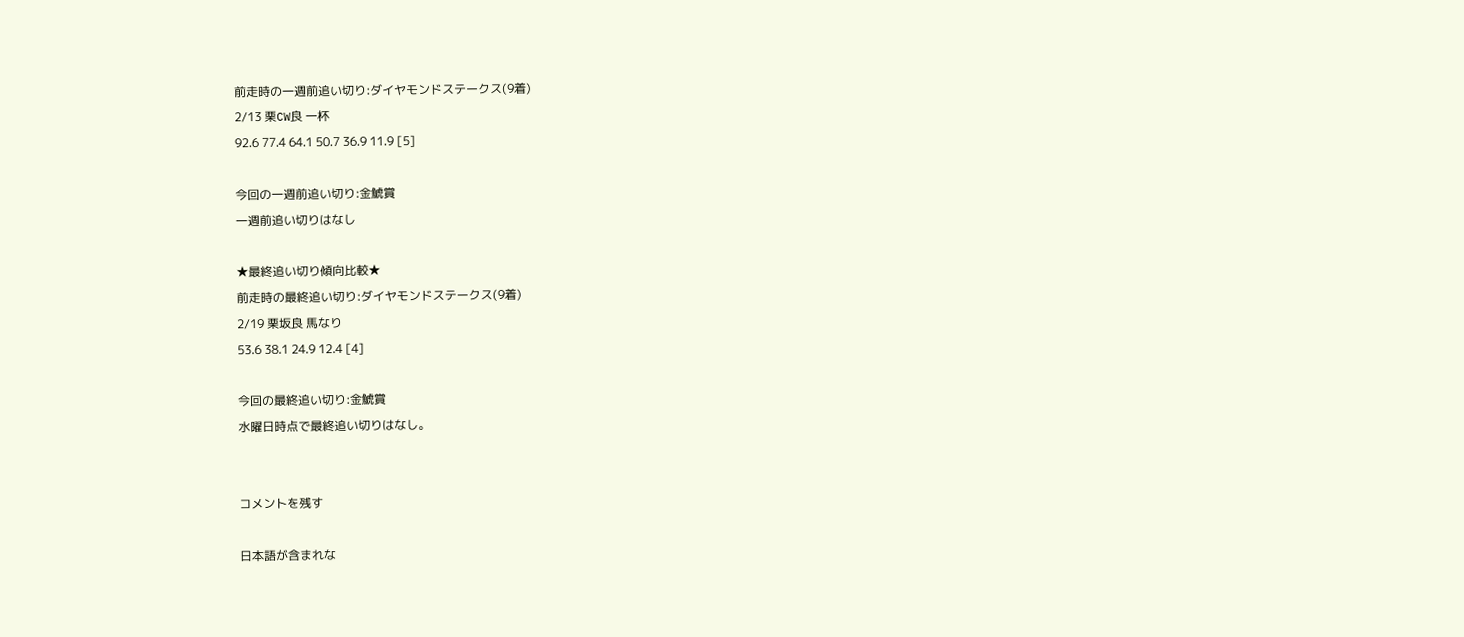前走時の一週前追い切り:ダイヤモンドステークス(9着)
2/13 栗CW良 一杯
92.6 77.4 64.1 50.7 36.9 11.9 [5]

今回の一週前追い切り:金鯱賞
一週前追い切りはなし

★最終追い切り傾向比較★
前走時の最終追い切り:ダイヤモンドステークス(9着)
2/19 栗坂良 馬なり
53.6 38.1 24.9 12.4 [4]

今回の最終追い切り:金鯱賞
水曜日時点で最終追い切りはなし。


コメントを残す

日本語が含まれな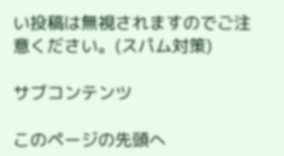い投稿は無視されますのでご注意ください。(スパム対策)

サブコンテンツ

このページの先頭へ